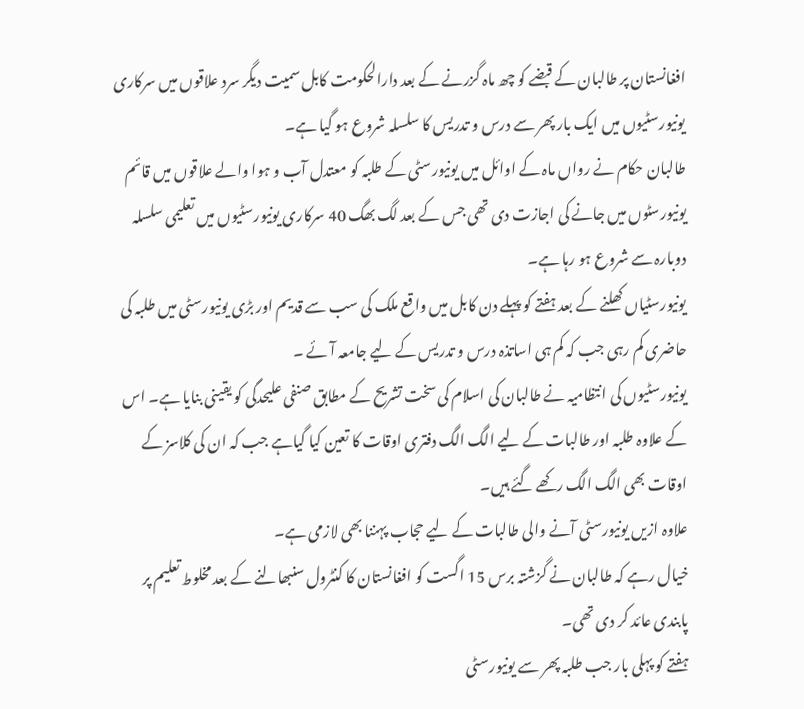افغانستان پر طالبان کے قبضے کو چھ ماہ گزرنے کے بعد دارالحکومت کابل سمیت دیگر سرد علاقوں میں سرکاری یونیورسٹیوں میں ایک بار پھر سے درس و تدریس کا سلسلہ شروع ہو گیا ہے۔
طالبان حکام نے رواں ماہ کے اوائل میں یونیورسٹی کے طلبہ کو معتدل آب و ہوا والے علاقوں میں قائم یونیورسٹوں میں جانے کی اجازت دی تھی جس کے بعد لگ بھگ 40 سرکاری یونیورسٹیوں میں تعلیمی سلسلہ دوبارہ سے شروع ہو رہا ہے۔
یونیورسٹیاں کھلنے کے بعد ہفتے کو پہلے دن کابل میں واقع ملک کی سب سے قدیم اور بڑی یونیورسٹی میں طلبہ کی حاضری کم رہی جب کہ کم ہی اساتذہ درس و تدریس کے لیے جامعہ آئے ۔
یونیورسٹیوں کی انتظامیہ نے طالبان کی اسلام کی سخت تشریح کے مطابق صنفی علیحدگی کو یقینی بنایا ہے۔ اس کے علاوہ طلبہ اور طالبات کے لیے الگ الگ دفتری اوقات کا تعین کیا گیاہے جب کہ ان کی کلاسز کے اوقات بھی الگ الگ رکھے گئے ہیں۔
علاوہ ازیں یونیورسٹی آنے والی طالبات کے لیے حجاب پہننا بھی لازمی ہے۔
خیال رہے کہ طالبان نے گزشتہ برس 15 اگست کو افغانستان کا کنٹرول سنبھالنے کے بعد مخلوط تعلیم پر پابندی عائد کر دی تھی۔
ہفتے کو پہلی بار جب طلبہ پھر سے یونیورسٹی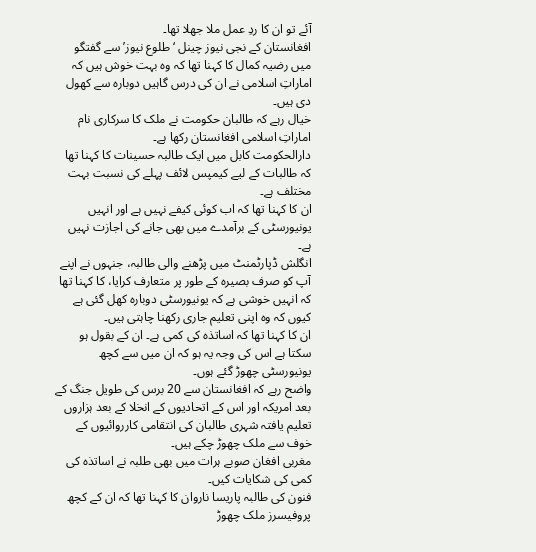آئے تو ان کا ردِ عمل ملا جھلا تھا۔
افغانستان کے نجی نیوز چینل ‘طلوع نیوز’ سے گفتگو میں رضیہ کمال کا کہنا تھا کہ وہ بہت خوش ہیں کہ اماراتِ اسلامی نے ان کی درس گاہیں دوبارہ سے کھول دی ہیں۔
خیال رہے کہ طالبان حکومت نے ملک کا سرکاری نام اماراتِ اسلامی افغانستان رکھا ہے۔
دارالحکومت کابل میں ایک طالبہ حسینات کا کہنا تھا کہ طالبات کے لیے کیمپس لائف پہلے کی نسبت بہت مختلف ہے۔
ان کا کہنا تھا کہ اب کوئی کیفے نہیں ہے اور انہیں یونیورسٹی کے برآمدے میں بھی جانے کی اجازت نہیں ہے۔
انگلش ڈپارٹمنٹ میں پڑھنے والی طالبہ، جنہوں نے اپنے آپ کو صرف بصیرہ کے طور پر متعارف کرایا، کا کہنا تھا کہ انہیں خوشی ہے کہ یونیورسٹی دوبارہ کھل گئی ہے کیوں کہ وہ اپنی تعلیم جاری رکھنا چاہتی ہیں۔
ان کا کہنا تھا کہ اساتذہ کی کمی ہے۔ ان کے بقول ہو سکتا ہے اس کی وجہ یہ ہو کہ ان میں سے کچھ یونیورسٹی چھوڑ گئے ہوں۔
واضح رہے کہ افغانستان سے 20 برس کی طویل جنگ کے بعد امریکہ اور اس کے اتحادیوں کے انخلا کے بعد ہزاروں تعلیم یافتہ شہری طالبان کی انتقامی کارروائیوں کے خوف سے ملک چھوڑ چکے ہیں۔
مغربی افغان صوبے ہرات میں بھی طلبہ نے اساتذہ کی کمی کی شکایات کیں۔
فنون کی طالبہ پاریسا ناروان کا کہنا تھا کہ ان کے کچھ پروفیسرز ملک چھوڑ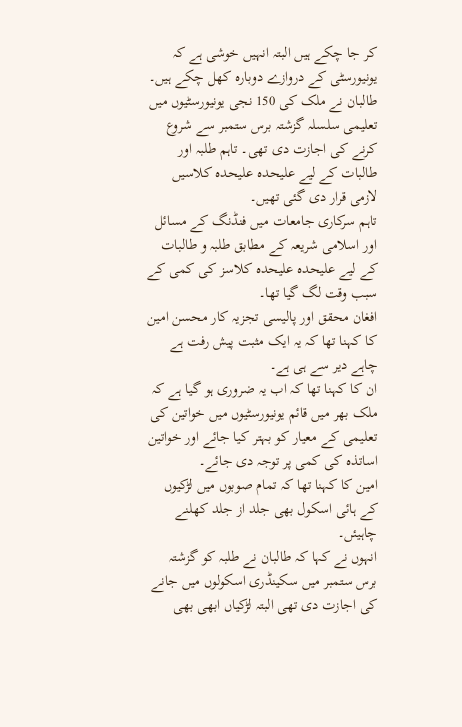کر جا چکے ہیں البتہ انہیں خوشی ہے کہ یونیورسٹی کے دروازے دوبارہ کھل چکے ہیں۔
طالبان نے ملک کی 150 نجی یونیورسٹیوں میں تعلیمی سلسلہ گزشتہ برس ستمبر سے شروع کرنے کی اجازت دی تھی۔ تاہم طلبہ اور طالبات کے لیے علیحدہ علیحدہ کلاسیں لازمی قرار دی گئی تھیں۔
تاہم سرکاری جامعات میں فنڈنگ کے مسائل اور اسلامی شریعہ کے مطابق طلبہ و طالبات کے لیے علیحدہ علیحدہ کلاسز کی کمی کے سبب وقت لگ گیا تھا۔
افغان محقق اور پالیسی تجزیہ کار محسن امین کا کہنا تھا کہ یہ ایک مثبت پیش رفت ہے چاہے دیر سے ہی ہے۔
ان کا کہنا تھا کہ اب یہ ضروری ہو گیا ہے کہ ملک بھر میں قائم یونیورسٹیوں میں خواتین کی تعلیمی کے معیار کو بہتر کیا جائے اور خواتین اساتذہ کی کمی پر توجہ دی جائے۔
امین کا کہنا تھا کہ تمام صوبوں میں لڑکیوں کے ہائی اسکول بھی جلد از جلد کھلنے چاہیئں۔
انہوں نے کہا کہ طالبان نے طلبہ کو گزشتہ برس ستمبر میں سکینڈری اسکولوں میں جانے کی اجازت دی تھی البتہ لڑکیاں ابھی بھی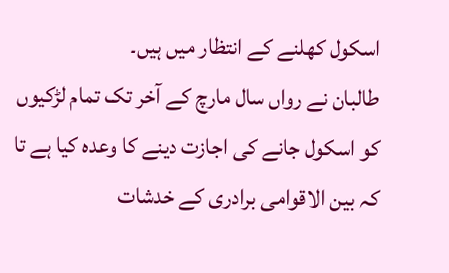اسکول کھلنے کے انتظار میں ہیں۔
طالبان نے رواں سال مارچ کے آخر تک تمام لڑکیوں کو اسکول جانے کی اجازت دینے کا وعدہ کیا ہے تا کہ بین الاقوامی برادری کے خدشات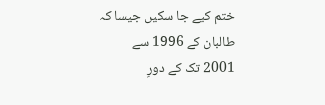ختم کیے جا سکیں جیسا کہ طالبان کے 1996 سے 2001 تک کے دورِ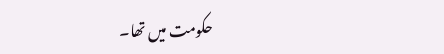حکومت میں تھا۔